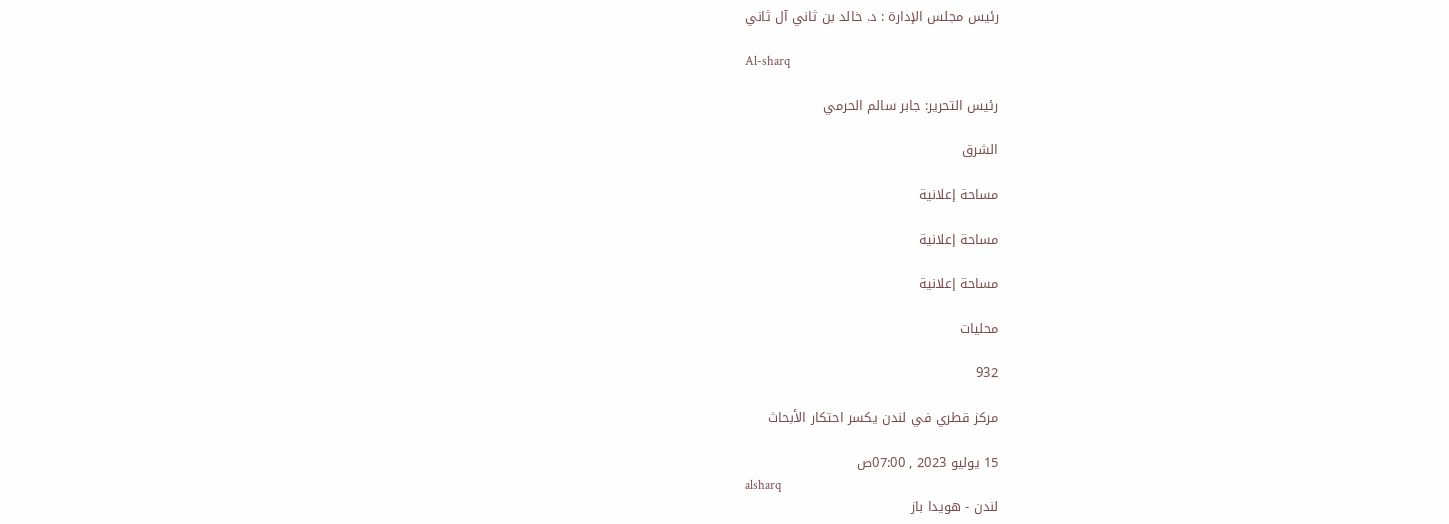رئيس مجلس الإدارة : د. خالد بن ثاني آل ثاني

Al-sharq

رئيس التحرير: جابر سالم الحرمي

الشرق

مساحة إعلانية

مساحة إعلانية

مساحة إعلانية

محليات

932

مركز قطري في لندن يكسر احتكار الأبحاث

15 يوليو 2023 , 07:00ص
alsharq
لندن - هويدا باز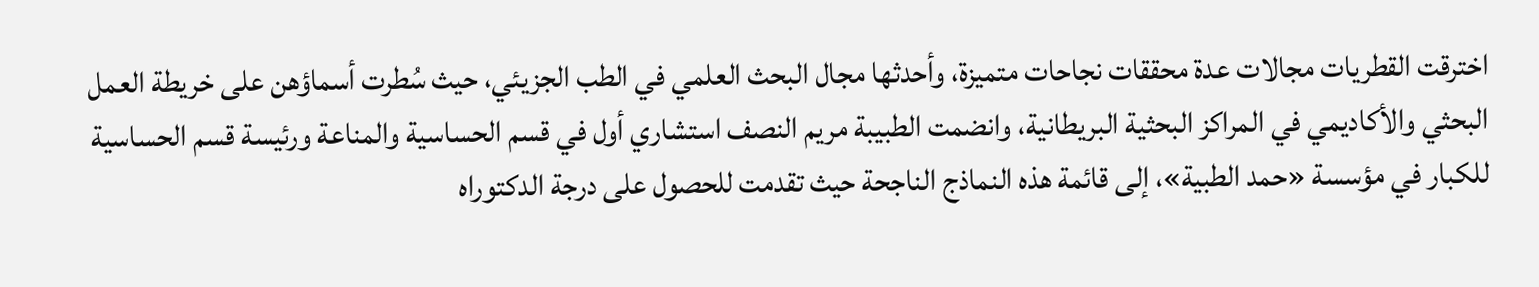اخترقت القطريات مجالات عدة محققات نجاحات متميزة، وأحدثها مجال البحث العلمي في الطب الجزيئي، حيث سُطرت أسماؤهن على خريطة العمل البحثي والأكاديمي في المراكز البحثية البريطانية، وانضمت الطبيبة مريم النصف استشاري أول في قسم الحساسية والمناعة ورئيسة قسم الحساسية للكبار في مؤسسة «حمد الطبية»، إلى قائمة هذه النماذج الناجحة حيث تقدمت للحصول على درجة الدكتوراه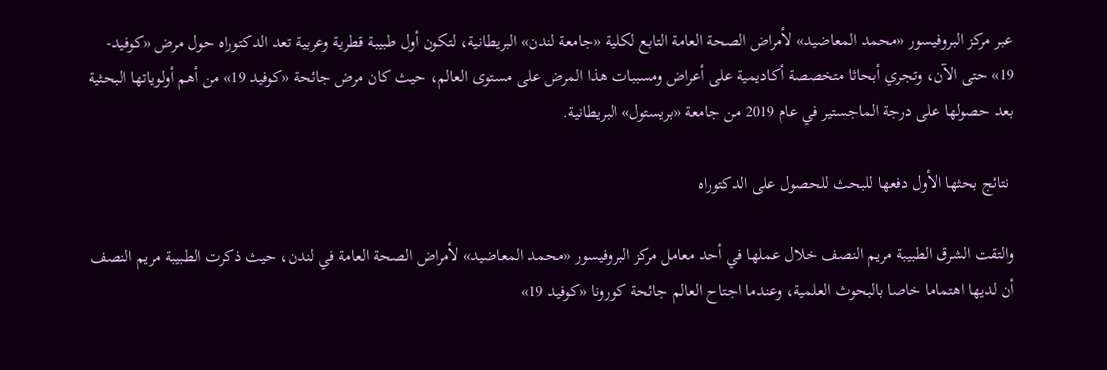عبر مركز البروفيسور «محمد المعاضيد» لأمراض الصحة العامة التابع لكلية «جامعة لندن» البريطانية، لتكون أول طبيبة قطرية وعربية تعد الدكتوراه حول مرض «كوفيد- 19» حتى الآن، وتجري أبحاثا متخصصة أكاديمية على أعراض ومسببات هذا المرض على مستوى العالم، حيث كان مرض جائحة «كوفيد 19» من أهم أولوياتها البحثية بعد حصولها على درجة الماجستير في عام 2019 من جامعة «بريستول» البريطانية.

 نتائج بحثها الأول دفعها للبحث للحصول على الدكتوراه

والتقت الشرق الطبيبة مريم النصف خلال عملها في أحد معامل مركز البروفيسور «محمد المعاضيد» لأمراض الصحة العامة في لندن، حيث ذكرت الطبيبة مريم النصف أن لديها اهتماما خاصا بالبحوث العلمية، وعندما اجتاح العالم جائحة كورونا «كوفيد 19»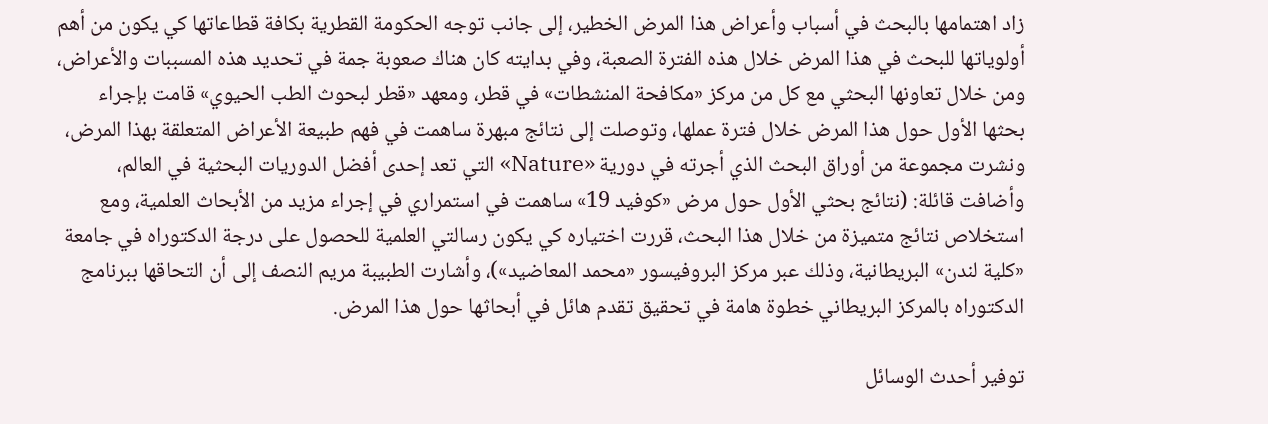زاد اهتمامها بالبحث في أسباب وأعراض هذا المرض الخطير، إلى جانب توجه الحكومة القطرية بكافة قطاعاتها كي يكون من أهم أولوياتها للبحث في هذا المرض خلال هذه الفترة الصعبة، وفي بدايته كان هناك صعوبة جمة في تحديد هذه المسببات والأعراض، ومن خلال تعاونها البحثي مع كل من مركز «مكافحة المنشطات» في قطر، ومعهد «قطر لبحوث الطب الحيوي» قامت بإجراء بحثها الأول حول هذا المرض خلال فترة عملها، وتوصلت إلى نتائج مبهرة ساهمت في فهم طبيعة الأعراض المتعلقة بهذا المرض، ونشرت مجموعة من أوراق البحث الذي أجرته في دورية «Nature» التي تعد إحدى أفضل الدوريات البحثية في العالم، وأضافت قائلة: (نتائج بحثي الأول حول مرض «كوفيد 19» ساهمت في استمراري في إجراء مزيد من الأبحاث العلمية، ومع استخلاص نتائج متميزة من خلال هذا البحث، قررت اختياره كي يكون رسالتي العلمية للحصول على درجة الدكتوراه في جامعة «كلية لندن» البريطانية، وذلك عبر مركز البروفيسور «محمد المعاضيد»)، وأشارت الطبيبة مريم النصف إلى أن التحاقها ببرنامج الدكتوراه بالمركز البريطاني خطوة هامة في تحقيق تقدم هائل في أبحاثها حول هذا المرض.

توفير أحدث الوسائل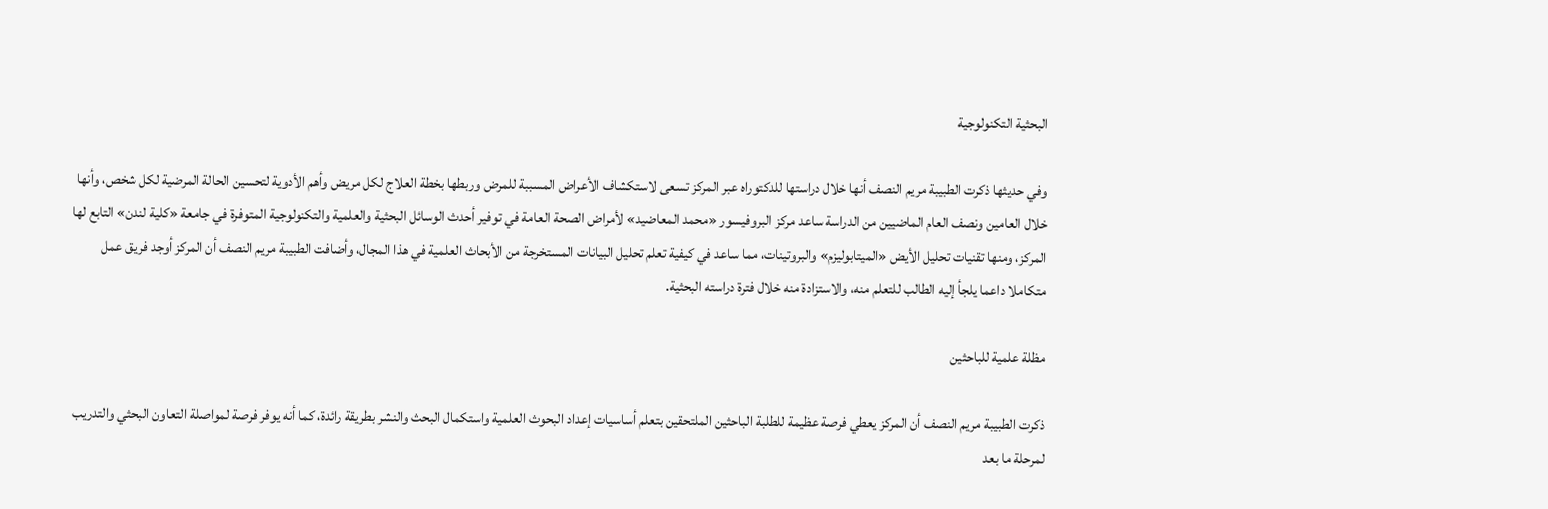البحثية التكنولوجية

وفي حديثها ذكرت الطبيبة مريم النصف أنها خلال دراستها للدكتوراه عبر المركز تسعى لاستكشاف الأعراض المسببة للمرض وربطها بخطة العلاج لكل مريض وأهم الأدوية لتحسين الحالة المرضية لكل شخص، وأنها خلال العامين ونصف العام الماضيين من الدراسة ساعد مركز البروفيسور «محمد المعاضيد» لأمراض الصحة العامة في توفير أحدث الوسائل البحثية والعلمية والتكنولوجية المتوفرة في جامعة «كلية لندن» التابع لها المركز، ومنها تقنيات تحليل الأيض «الميتابوليزم» والبروتينات، مما ساعد في كيفية تعلم تحليل البيانات المستخرجة من الأبحاث العلمية في هذا المجال، وأضافت الطبيبة مريم النصف أن المركز أوجد فريق عمل متكاملا داعما يلجأ إليه الطالب للتعلم منه، والاستزادة منه خلال فترة دراسته البحثية.

مظلة علمية للباحثين

ذكرت الطبيبة مريم النصف أن المركز يعطي فرصة عظيمة للطلبة الباحثين الملتحقين بتعلم أساسيات إعداد البحوث العلمية واستكمال البحث والنشر بطريقة رائدة، كما أنه يوفر فرصة لمواصلة التعاون البحثي والتدريب لمرحلة ما بعد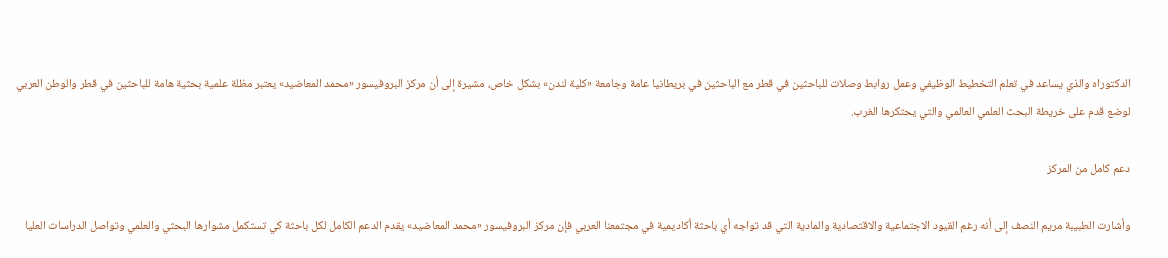الدكتوراه والذي يساعد في تعلم التخطيط الوظيفي وعمل روابط وصلات للباحثين في قطر مع الباحثين في بريطانيا عامة وجامعة «كلية لندن» بشكل خاص، مشيرة إلى أن مركز البروفيسور «محمد المعاضيد» يعتبر مظلة علمية بحثية هامة للباحثين في قطر والوطن العربي لوضع قدم على خريطة البحث العلمي العالمي والتي يحتكرها الغرب.

دعم كامل من المركز

وأشارت الطبيبة مريم النصف إلى أنه رغم القيود الاجتماعية والاقتصادية والمادية التي قد تواجه أي باحثة أكاديمية في مجتمعنا العربي فإن مركز البروفيسور «محمد المعاضيد» يقدم الدعم الكامل لكل باحثة كي تستكمل مشوارها البحثي والعلمي وتواصل الدراسات العليا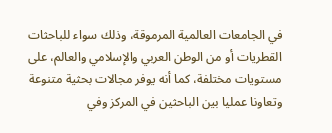في الجامعات العالمية المرموقة، وذلك سواء للباحثات القطريات أو من الوطن العربي والإسلامي والعالم، على مستويات مختلفة، كما أنه يوفر مجالات بحثية متنوعة وتعاونا عمليا بين الباحثين في المركز وفي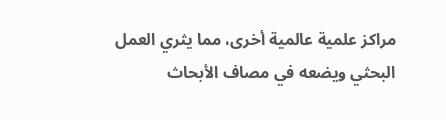مراكز علمية عالمية أخرى، مما يثري العمل البحثي ويضعه في مصاف الأبحاث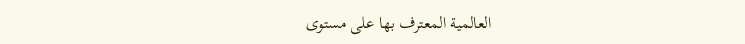العالمية المعترف بها على مستوى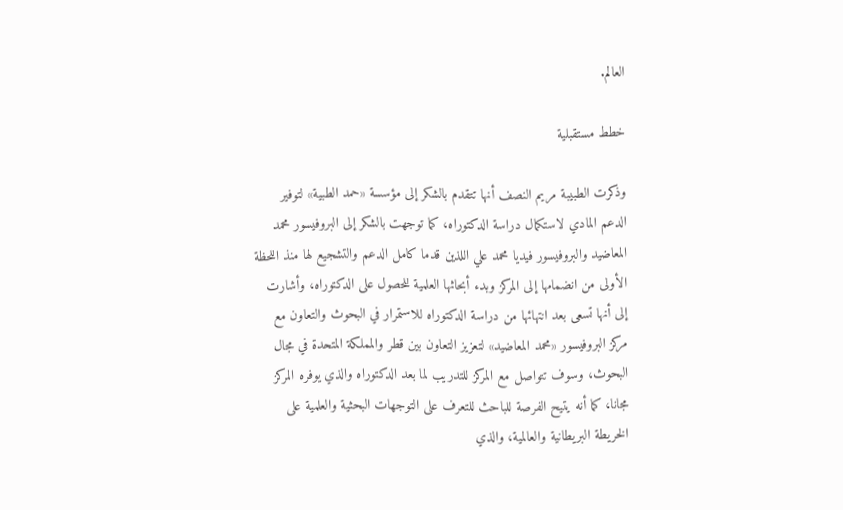العالم.

خطط مستقبلية

وذكرت الطبيبة مريم النصف أنها تتقدم بالشكر إلى مؤسسة «حمد الطبية» لتوفير الدعم المادي لاستكمال دراسة الدكتوراه، كما توجهت بالشكر إلى البروفيسور محمد المعاضيد والبروفيسور فيديا محمد علي اللذين قدما كامل الدعم والتشجيع لها منذ اللحظة الأولى من انضمامها إلى المركز وبدء أبحاثها العلمية للحصول على الدكتوراه، وأشارت إلى أنها تسعى بعد انتهائها من دراسة الدكتوراه للاستمرار في البحوث والتعاون مع مركز البروفيسور «محمد المعاضيد» لتعزيز التعاون بين قطر والمملكة المتحدة في مجال البحوث، وسوف تتواصل مع المركز للتدريب لما بعد الدكتوراه والذي يوفره المركز مجانا، كما أنه يتيح الفرصة للباحث للتعرف على التوجهات البحثية والعلمية على الخريطة البريطانية والعالمية، والذي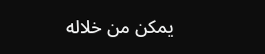يمكن من خلاله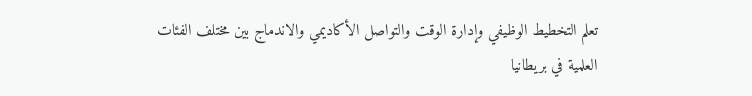تعلم التخطيط الوظيفي وإدارة الوقت والتواصل الأكاديمي والاندماج بين مختلف الفئات العلمية في بريطانيا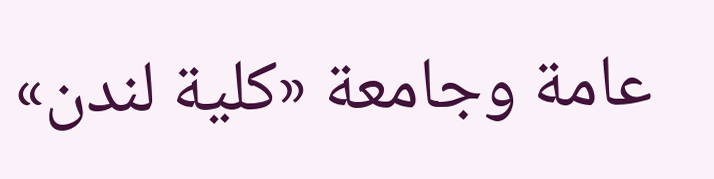عامة وجامعة «كلية لندن»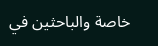خاصة والباحثين في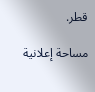قطر.

مساحة إعلانية